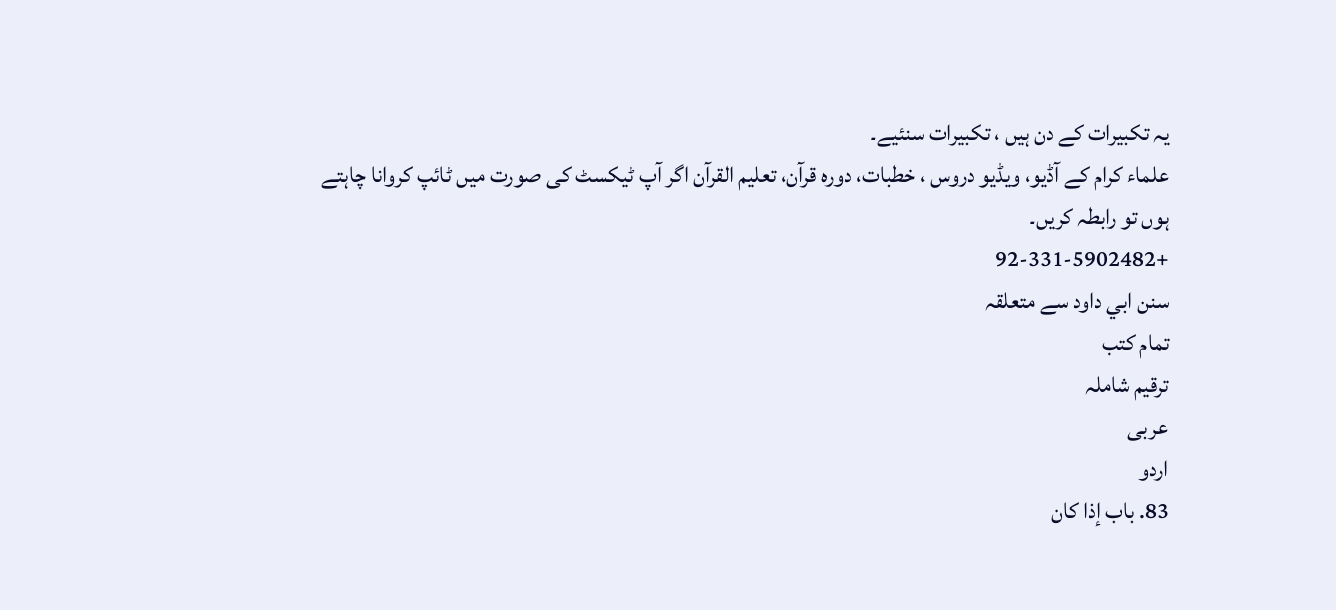یہ تکبیرات کے دن ہیں ، تکبیرات سنئیے۔
علماء کرام کے آڈیو، ویڈیو دروس ، خطبات، دورہ قرآن، تعلیم القرآن اگر آپ ٹیکسٹ کی صورت میں ٹائپ کروانا چاہتے ہوں تو رابطہ کریں۔
+92-331-5902482
سنن ابي داود سے متعلقہ
تمام کتب
ترقیم شاملہ
عربی
اردو
83. باب إذا كان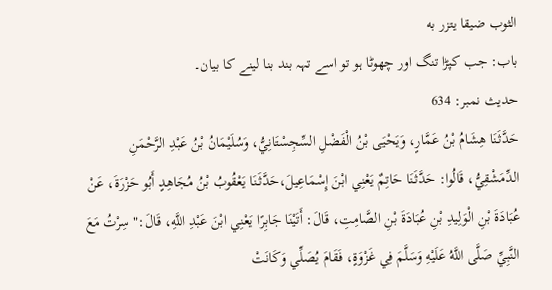الثوب ضيقا يتزر به
باب: جب کپڑا تنگ اور چھوٹا ہو تو اسے تہہ بند بنا لینے کا بیان۔
حدیث نمبر: 634
حَدَّثَنَا هِشَامُ بْنُ عَمَّارٍ، وَيَحْيَى بْنُ الْفَضْلِ السِّجِسْتَانِيُّ، وَسُلَيْمَانُ بْنُ عَبْدِ الرَّحْمَنِ الدِّمَشْقِيُّ، قَالُوا: حَدَّثَنَا حَاتِمٌ يَعْنِي ابْنَ إِسْمَاعِيلَ،حَدَّثَنَا يَعْقُوبُ بْنُ مُجَاهِدٍ أَبُو حَزْرَةَ، عَنْ عُبَادَةَ بْنِ الْوَلِيدِ بْنِ عُبَادَةَ بْنِ الصَّامِتِ، قَالَ: أَتَيْنَا جَابِرًا يَعْنِي ابْنَ عَبْدِ اللَّهِ، قَالَ:" سِرْتُ مَعَ النَّبِيِّ صَلَّى اللَّهُ عَلَيْهِ وَسَلَّمَ فِي غَزْوَةٍ، فَقَامَ يُصَلِّي وَكَانَتْ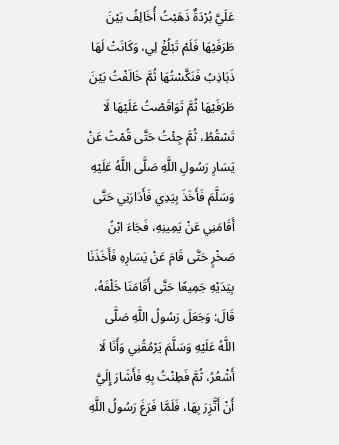عَلَيَّ بُرْدَةٌ ذَهَبْتُ أُخَالِفُ بَيْنَ طَرَفَيْهَا فَلَمْ تَبْلُغْ لِي، وَكَانَتْ لَهَا ذَبَاذِبُ فَنَكَّسْتُهَا ثُمَّ خَالَفْتُ بَيْنَ طَرَفَيْهَا ثُمَّ تَوَاقَصْتُ عَلَيْهَا لَا تَسْقُطُ، ثُمَّ جِئْتُ حَتَّى قُمْتُ عَنْ يَسَارِ رَسُولِ اللَّهِ صَلَّى اللَّهُ عَلَيْهِ وَسَلَّمَ فَأَخَذَ بِيَدِي فَأَدَارَنِي حَتَّى أَقَامَنِي عَنْ يَمِينِهِ، فَجَاءَ ابْنُ صَخْرٍ حَتَّى قَامَ عَنْ يَسَارِهِ فَأَخَذَنَا بِيَدَيْهِ جَمِيعًا حَتَّى أَقَامَنَا خَلْفَهُ، قَالَ: وَجَعَلَ رَسُولُ اللَّهِ صَلَّى اللَّهُ عَلَيْهِ وَسَلَّمَ يَرْمُقُنِي وَأَنَا لَا أَشْعُرُ، ثُمَّ فَطِنْتُ بِهِ فَأَشَارَ إِلَيَّ أَنْ أَتَّزِرَ بِهَا، فَلَمَّا فَرَغَ رَسُولُ اللَّهِ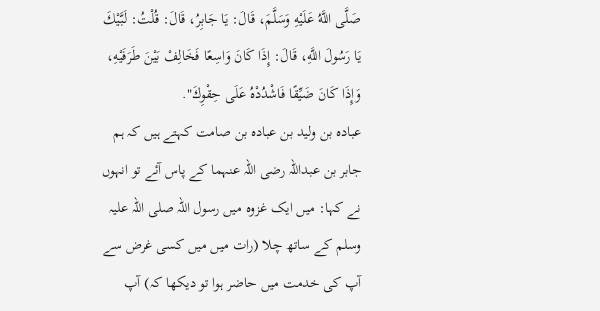صَلَّى اللَّهُ عَلَيْهِ وَسَلَّمَ، قَالَ: يَا جَابِرُ، قَالَ: قُلْتُ: لَبَّيْكَ يَا رَسُولَ اللَّهِ، قَالَ: إِذَا كَانَ وَاسِعًا فَخَالِفْ بَيْنَ طَرَفَيْهِ، وَإِذَا كَانَ ضَيِّقًا فَاشْدُدْهُ عَلَى حِقْوِكَ".
عبادہ بن ولید بن عبادہ بن صامت کہتے ہیں کہ ہم جابر بن عبداللہ رضی اللہ عنہما کے پاس آئے تو انہوں نے کہا: میں ایک غزوہ میں رسول اللہ صلی اللہ علیہ وسلم کے ساتھ چلا (رات میں میں کسی غرض سے آپ کی خدمت میں حاضر ہوا تو دیکھا کہ) آپ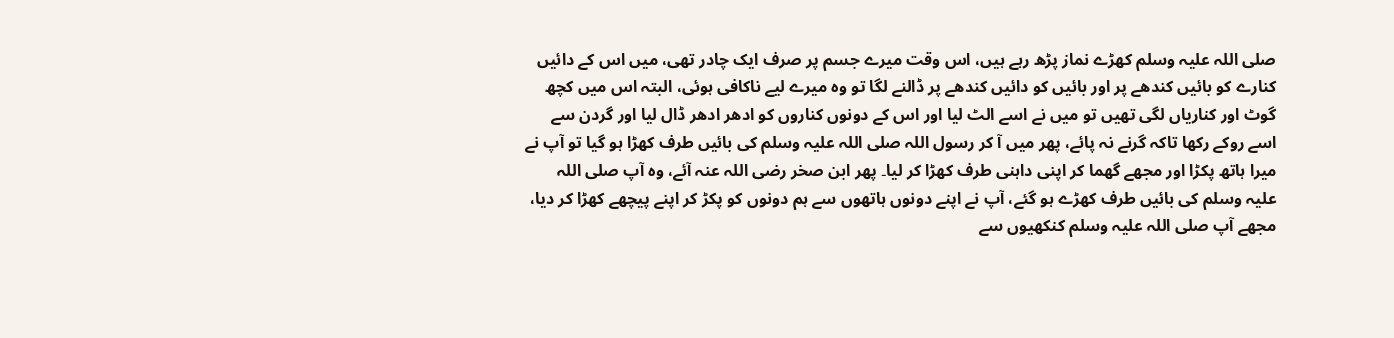صلی اللہ علیہ وسلم کھڑے نماز پڑھ رہے ہیں، اس وقت میرے جسم پر صرف ایک چادر تھی، میں اس کے دائیں کنارے کو بائیں کندھے پر اور بائیں کو دائیں کندھے پر ڈالنے لگا تو وہ میرے لیے ناکافی ہوئی، البتہ اس میں کچھ گوٹ اور کناریاں لگی تھیں تو میں نے اسے الٹ لیا اور اس کے دونوں کناروں کو ادھر ادھر ڈال لیا اور گردن سے اسے روکے رکھا تاکہ گرنے نہ پائے، پھر میں آ کر رسول اللہ صلی اللہ علیہ وسلم کی بائیں طرف کھڑا ہو گیا تو آپ نے میرا ہاتھ پکڑا اور مجھے گھما کر اپنی داہنی طرف کھڑا کر لیا۔ پھر ابن صخر رضی اللہ عنہ آئے، وہ آپ صلی اللہ علیہ وسلم کی بائیں طرف کھڑے ہو گئے، آپ نے اپنے دونوں ہاتھوں سے ہم دونوں کو پکڑ کر اپنے پیچھے کھڑا کر دیا، مجھے آپ صلی اللہ علیہ وسلم کنکھیوں سے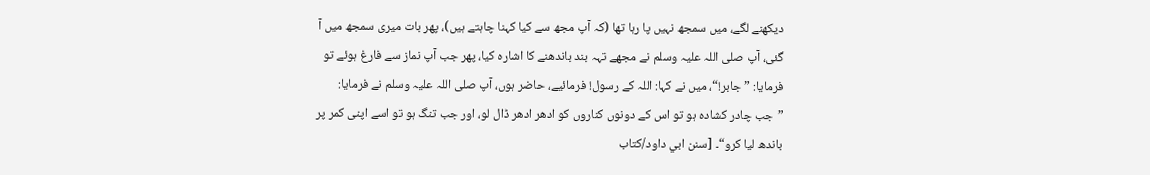دیکھنے لگے، میں سمجھ نہیں پا رہا تھا (کہ آپ مجھ سے کیا کہنا چاہتے ہیں)، پھر بات میری سمجھ میں آ گئی، آپ صلی اللہ علیہ وسلم نے مجھے تہہ بند باندھنے کا اشارہ کیا، پھر جب آپ نماز سے فارغ ہوئے تو فرمایا: ”جابر!“، میں نے کہا: اللہ کے رسول! فرمائیے، حاضر ہوں، آپ صلی اللہ علیہ وسلم نے فرمایا: ”جب چادر کشادہ ہو تو اس کے دونوں کناروں کو ادھر ادھر ڈال لو، اور جب تنگ ہو تو اسے اپنی کمر پر باندھ لیا کرو“۔ [سنن ابي داود/كتاب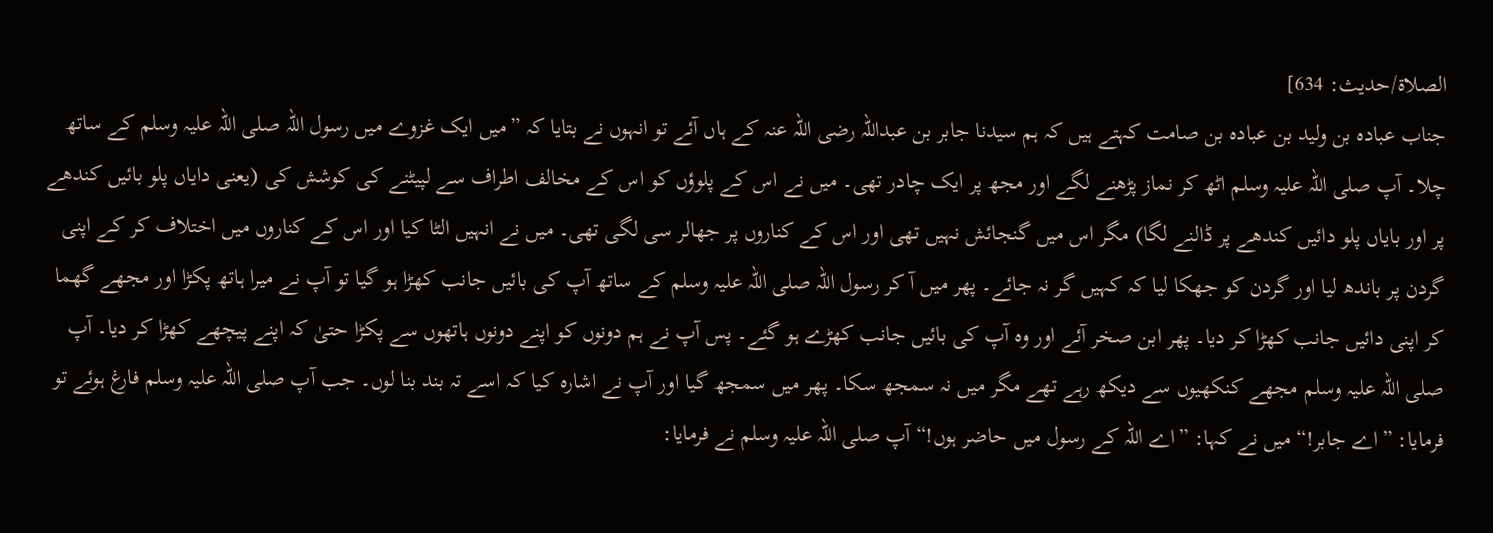الصلاة/حدیث: 634]
جناب عبادہ بن ولید بن عبادہ بن صامت کہتے ہیں کہ ہم سیدنا جابر بن عبداللہ رضی اللہ عنہ کے ہاں آئے تو انہوں نے بتایا کہ ”میں ایک غزوے میں رسول اللہ صلی اللہ علیہ وسلم کے ساتھ چلا۔ آپ صلی اللہ علیہ وسلم اٹھ کر نماز پڑھنے لگے اور مجھ پر ایک چادر تھی۔ میں نے اس کے پلوؤں کو اس کے مخالف اطراف سے لپیٹنے کی کوشش کی (یعنی دایاں پلو بائیں کندھے پر اور بایاں پلو دائیں کندھے پر ڈالنے لگا) مگر اس میں گنجائش نہیں تھی اور اس کے کناروں پر جھالر سی لگی تھی۔ میں نے انہیں الٹا کیا اور اس کے کناروں میں اختلاف کر کے اپنی گردن پر باندھ لیا اور گردن کو جھکا لیا کہ کہیں گر نہ جائے۔ پھر میں آ کر رسول اللہ صلی اللہ علیہ وسلم کے ساتھ آپ کی بائیں جانب کھڑا ہو گیا تو آپ نے میرا ہاتھ پکڑا اور مجھے گھما کر اپنی دائیں جانب کھڑا کر دیا۔ پھر ابن صخر آئے اور وہ آپ کی بائیں جانب کھڑے ہو گئے۔ پس آپ نے ہم دونوں کو اپنے دونوں ہاتھوں سے پکڑا حتیٰ کہ اپنے پیچھے کھڑا کر دیا۔ آپ صلی اللہ علیہ وسلم مجھے کنکھیوں سے دیکھ رہے تھے مگر میں نہ سمجھ سکا۔ پھر میں سمجھ گیا اور آپ نے اشارہ کیا کہ اسے تہ بند بنا لوں۔ جب آپ صلی اللہ علیہ وسلم فارغ ہوئے تو فرمایا: ”اے جابر!“ میں نے کہا: ”اے اللہ کے رسول میں حاضر ہوں!“ آپ صلی اللہ علیہ وسلم نے فرمایا: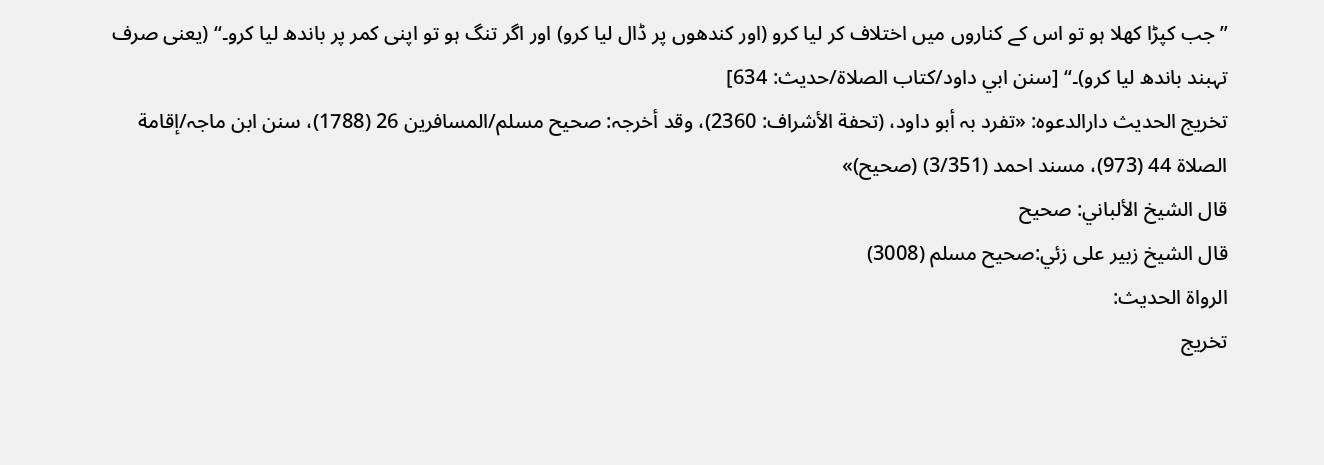”جب کپڑا کھلا ہو تو اس کے کناروں میں اختلاف کر لیا کرو (اور کندھوں پر ڈال لیا کرو) اور اگر تنگ ہو تو اپنی کمر پر باندھ لیا کرو۔“ (یعنی صرف تہبند باندھ لیا کرو)۔“ [سنن ابي داود/كتاب الصلاة/حدیث: 634]
تخریج الحدیث دارالدعوہ: «تفرد بہ أبو داود، (تحفة الأشراف: 2360)، وقد أخرجہ: صحیح مسلم/المسافرین 26 (1788)، سنن ابن ماجہ/إقامة الصلاة 44 (973)، مسند احمد (3/351) (صحیح)»
قال الشيخ الألباني: صحيح
قال الشيخ زبير على زئي:صحيح مسلم (3008)
الرواة الحديث:
تخريج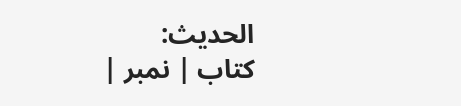الحديث:
کتاب | نمبر |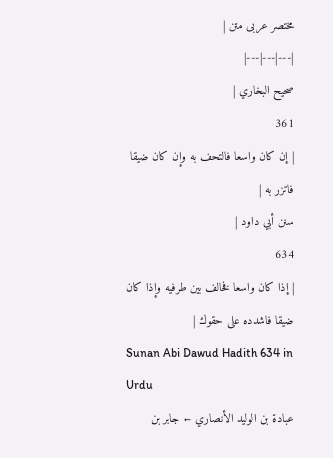مختصر عربی متن |
|---|---|---|
صحيح البخاري |
361
| إن كان واسعا فالتحف به وإن كان ضيقا فاتزر به |
سنن أبي داود |
634
| إذا كان واسعا فخالف بين طرفيه وإذا كان ضيقا فاشدده على حقوك |
Sunan Abi Dawud Hadith 634 in Urdu
عبادة بن الوليد الأنصاري ← جابر بن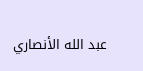عبد الله الأنصاري